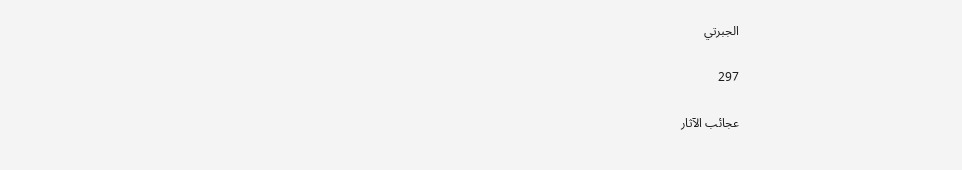الجبرتي

297

عجائب الآثار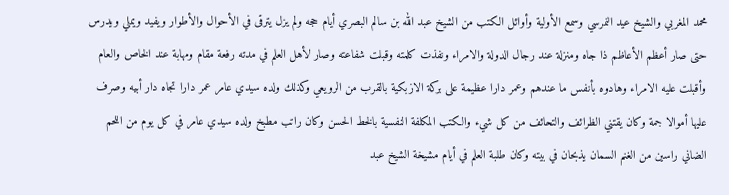محمد المغربي والشيخ عيد النمرسي وسمع الأولية وأوائل الكتب من الشيخ عبد الله بن سالم البصري أيام حجه ولم يزل يترقى في الأحوال والأطوار ويفيد ويملي ويدرس حتى صار أعظم الأعاظم ذا جاه ومنزلة عند رجال الدولة والامراء ونفذت كلمته وقبلت شفاعته وصار لأهل العلم في مدته رفعة مقام ومهابة عند الخاص والعام وأقبلت عليه الامراء وهادوه بأنفس ما عندهم وعمر دارا عظيمة على بركة الازبكية بالقرب من الرويعي وكذلك ولده سيدي عامر عمر دارا تجاه دار أبيه وصرف عليها أموالا جمة وكان يقتني الظرائف والتحائف من كل شيء والكتب المكلفة النفسية بالخط الحسن وكان راتب مطبخ ولده سيدي عامر في كل يوم من اللحم الضاني راسين من الغنم السمان يذبحان في بيته وكان طلبة العلم في أيام مشيخة الشيخ عبد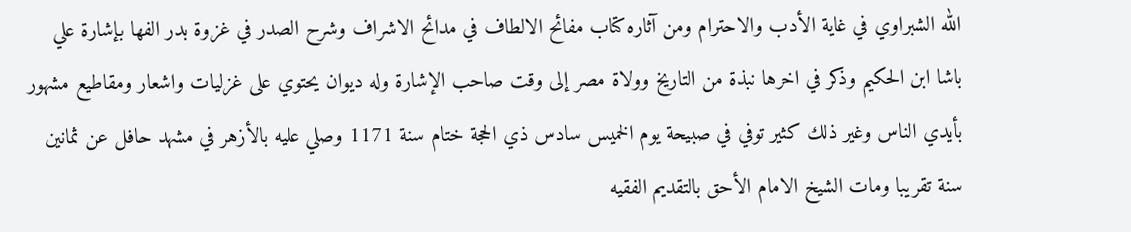الله الشبراوي في غاية الأدب والاحترام ومن آثاره كتاب مفائح الالطاف في مدائح الاشراف وشرح الصدر في غزوة بدر الفها بإشارة علي باشا ابن الحكيم وذكر في اخرها نبذة من التاريخ وولاة مصر إلى وقت صاحب الإشارة وله ديوان يحتوي على غزليات واشعار ومقاطيع مشهور بأيدي الناس وغير ذلك كثير توفي في صبيحة يوم الخميس سادس ذي الحجة ختام سنة 1171 وصلي عليه بالأزهر في مشهد حافل عن ثمانين سنة تقريبا ومات الشيخ الامام الأحق بالتقديم الفقيه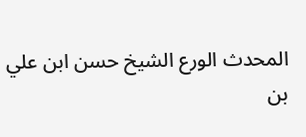المحدث الورع الشيخ حسن ابن علي بن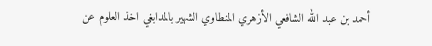أحمد بن عبد الله الشافعي الأزهري المنطاوي الشهير بالمدابغي اخذ العلوم عن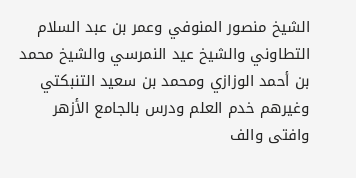الشيخ منصور المنوفي وعمر بن عبد السلام التطاوني والشيخ عيد النمرسي والشيخ محمد بن أحمد الوزازي ومحمد بن سعيد التنبكتي وغيرهم خدم العلم ودرس بالجامع الأزهر وافتى والف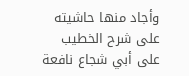وأجاد منها حاشيته على شرح الخطيب على أبي شجاع نافعة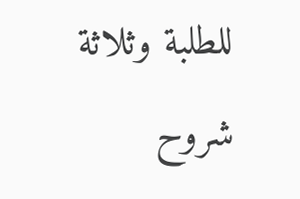للطلبة وثلاثة شروح